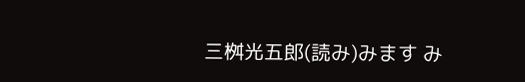三桝光五郎(読み)みます み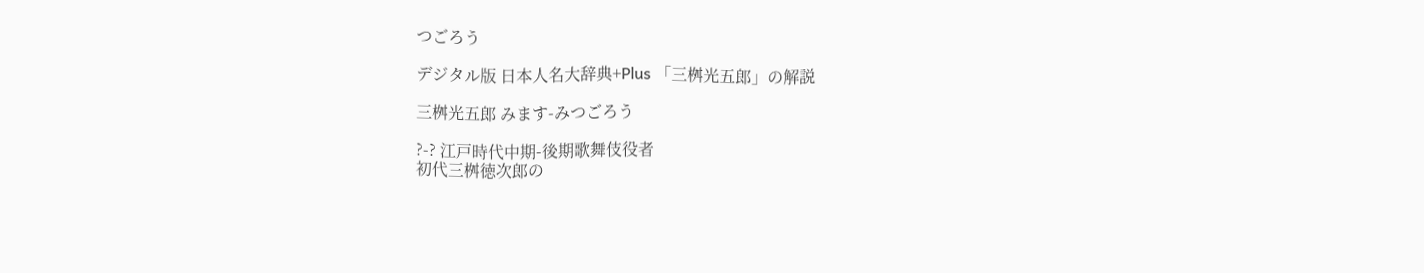つごろう

デジタル版 日本人名大辞典+Plus 「三桝光五郎」の解説

三桝光五郎 みます-みつごろう

?-? 江戸時代中期-後期歌舞伎役者
初代三桝徳次郎の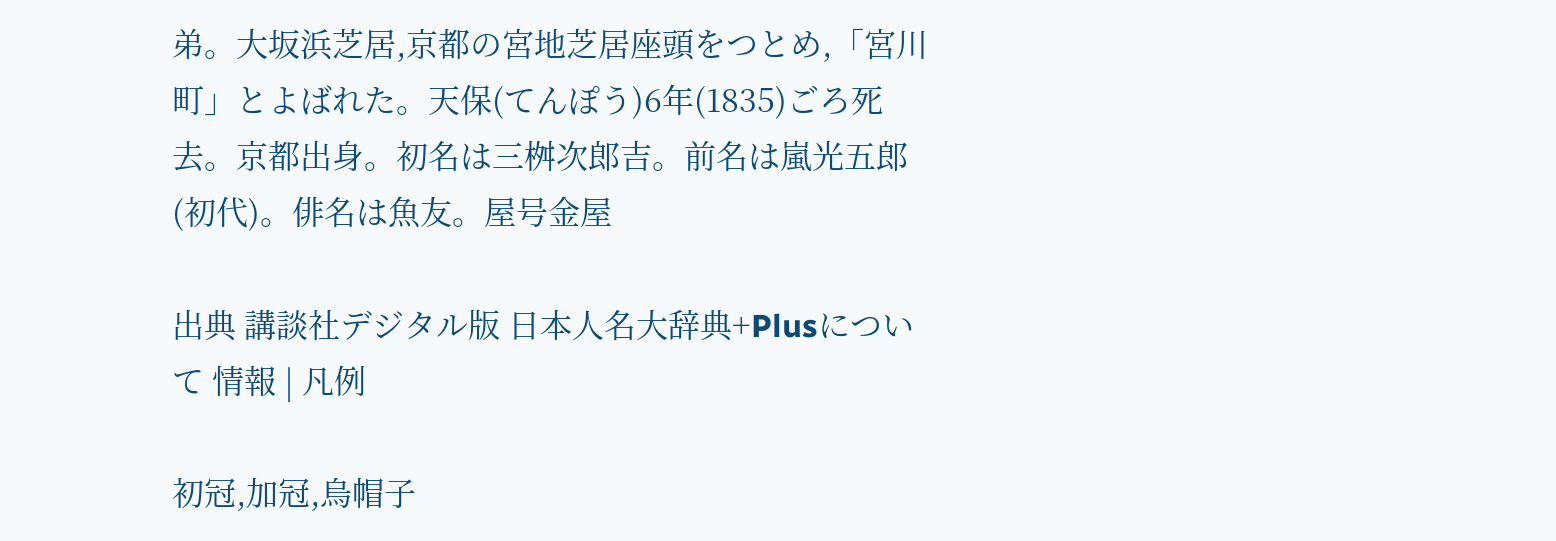弟。大坂浜芝居,京都の宮地芝居座頭をつとめ,「宮川町」とよばれた。天保(てんぽう)6年(1835)ごろ死去。京都出身。初名は三桝次郎吉。前名は嵐光五郎(初代)。俳名は魚友。屋号金屋

出典 講談社デジタル版 日本人名大辞典+Plusについて 情報 | 凡例

初冠,加冠,烏帽子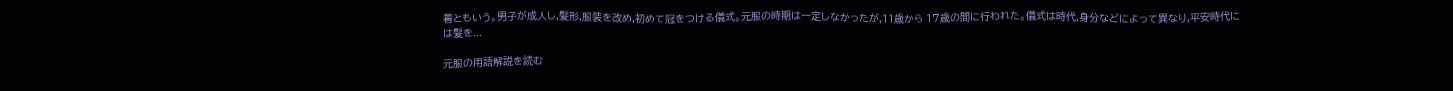着ともいう。男子が成人し,髪形,服装を改め,初めて冠をつける儀式。元服の時期は一定しなかったが,11歳から 17歳の間に行われた。儀式は時代,身分などによって異なり,平安時代には髪を...

元服の用語解説を読む